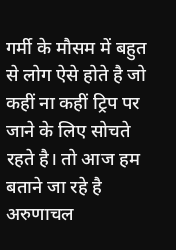गर्मी के मौसम में बहुत से लोग ऐसे होते है जो कहीं ना कहीं ट्रिप पर जाने के लिए सोचते रहते है। तो आज हम बताने जा रहे है अरुणाचल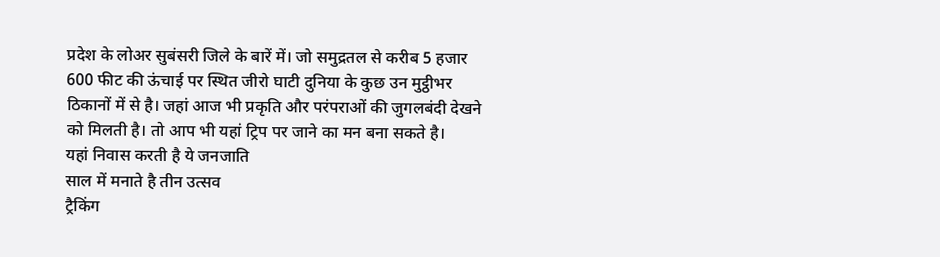प्रदेश के लोअर सुबंसरी जिले के बारें में। जो समुद्रतल से करीब 5 हजार 600 फीट की ऊंचाई पर स्थित जीरो घाटी दुनिया के कुछ उन मुट्ठीभर ठिकानों में से है। जहां आज भी प्रकृति और परंपराओं की जुगलबंदी देखने को मिलती है। तो आप भी यहां ट्रिप पर जाने का मन बना सकते है।
यहां निवास करती है ये जनजाति
साल में मनाते है तीन उत्सव
ट्रैकिंग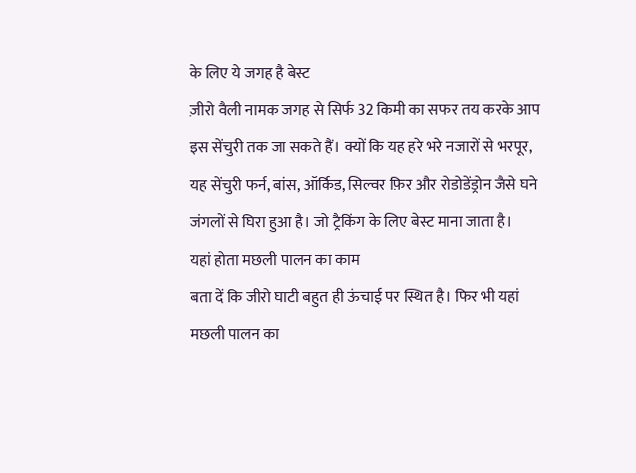के लिए ये जगह है बेस्ट
ज़ीरो वैली नामक जगह से सिर्फ 32 किमी का सफर तय करके आप इस सेंचुरी तक जा सकते हैं। क्यों कि यह हरे भरे नजारों से भरपूर, यह सेंचुरी फर्न, बांस, ऑर्किड, सिल्वर फ़िर और रोडोडेंड्रोन जैसे घने जंगलों से घिरा हुआ है। जो ट्रैकिंग के लिए बेस्ट माना जाता है।
यहां होता मछली पालन का काम
बता दें कि जीरो घाटी बहुत ही ऊंचाई पर स्थित है। फिर भी यहां मछली पालन का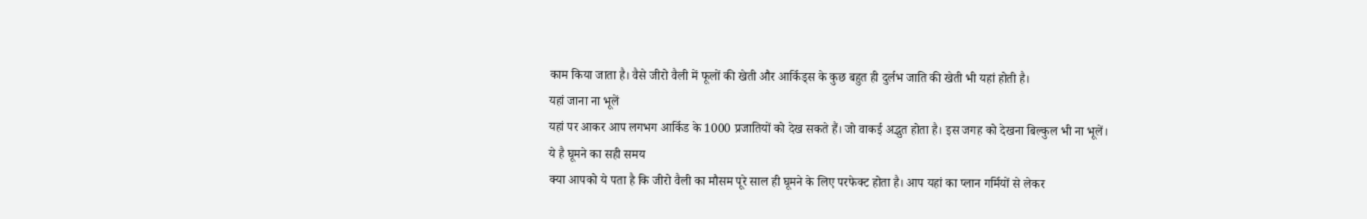काम किया जाता है। वैसे जीरो वैली में फूलों की खेती और आर्किड्स के कुछ बहुत ही दुर्लभ जाति की खेती भी यहां होती है।
यहां जाना ना भूलें
यहां पर आकर आप लगभग आर्किड के 1000 प्रजातियों को देख सकते हैं। जो वाकई अद्भुत होता है। इस जगह को देखना बिल्कुल भी ना भूलें।
ये है घूमने का सही समय
क्या आपको ये पता है कि जीरो वैली का मौसम पूरे साल ही घूमने के लिए परफेक्ट होता है। आप यहां का प्लान गर्मियों से लेकर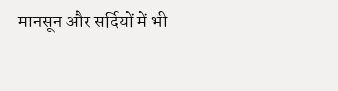मानसून और सर्दियों में भी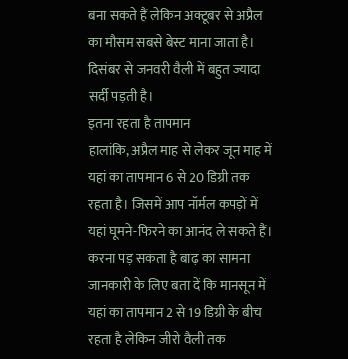बना सकते हैं लेकिन अक्टूबर से अप्रैल का मौसम सबसे बेस्ट माना जाता है। दिसंबर से जनवरी वैली में बहुत ज्यादा सर्दी पड़ती है।
इतना रहता है तापमान
हालांकि, अप्रैल माह से लेकर जून माह में यहां का तापमान 6 से 20 डिग्री तक रहता है। जिसमें आप नॉर्मल कपड़ों में यहां घूमने-फिरने का आनंद ले सकते हैं।
करना पड़ सकता है बाढ़ का सामना
जानकारी के लिए बता दें कि मानसून में यहां का तापमान 2 से 19 डिग्री के बीच रहता है लेकिन जीरो वैली तक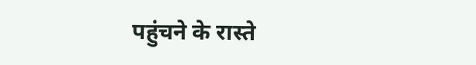पहुंचने के रास्ते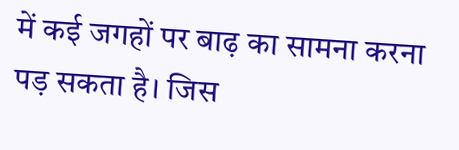में कई जगहों पर बाढ़ का सामना करना पड़ सकता है। जिस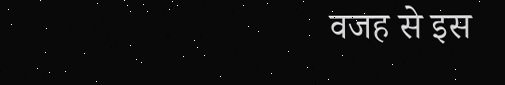वजह से इस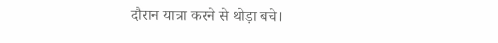दौरान यात्रा करने से थोड़ा बचे।